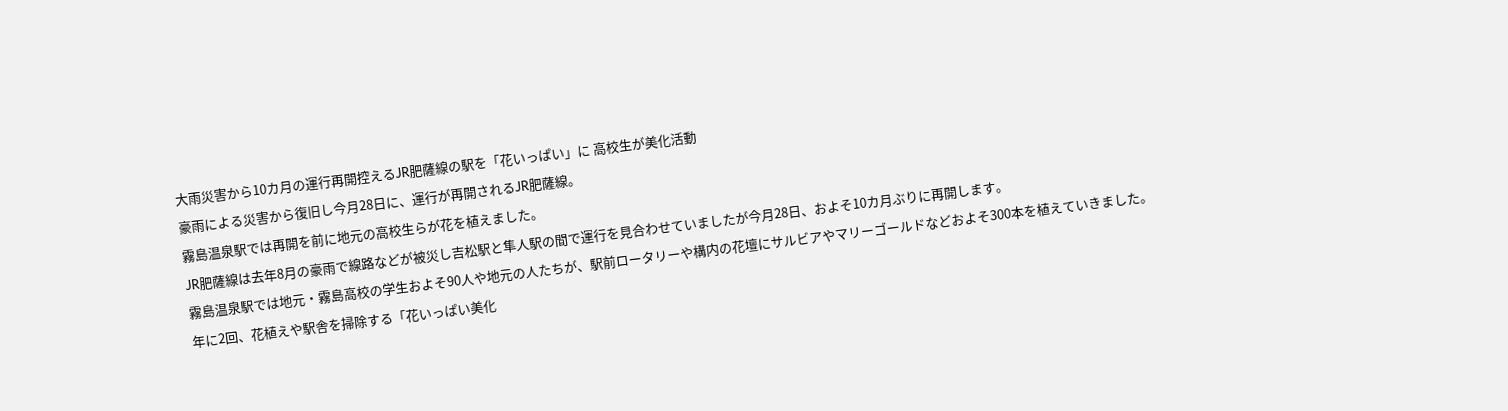大雨災害から10カ月の運行再開控えるJR肥薩線の駅を「花いっぱい」に 高校生が美化活動
豪雨による災害から復旧し今月28日に、運行が再開されるJR肥薩線。
霧島温泉駅では再開を前に地元の高校生らが花を植えました。
JR肥薩線は去年8月の豪雨で線路などが被災し吉松駅と隼人駅の間で運行を見合わせていましたが今月28日、およそ10カ月ぶりに再開します。
霧島温泉駅では地元・霧島高校の学生およそ90人や地元の人たちが、駅前ロータリーや構内の花壇にサルビアやマリーゴールドなどおよそ300本を植えていきました。
年に2回、花植えや駅舎を掃除する「花いっぱい美化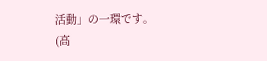活動」の一環です。
(高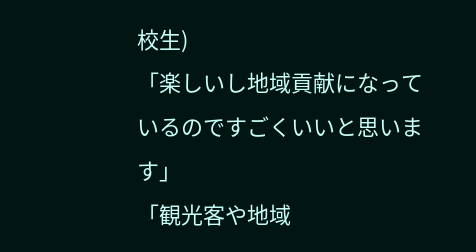校生)
「楽しいし地域貢献になっているのですごくいいと思います」
「観光客や地域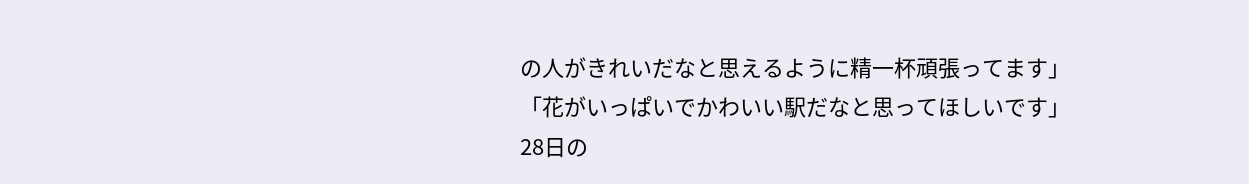の人がきれいだなと思えるように精一杯頑張ってます」
「花がいっぱいでかわいい駅だなと思ってほしいです」
28日の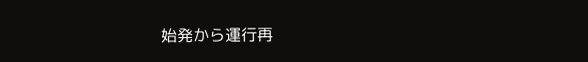始発から運行再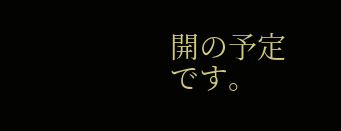開の予定です。